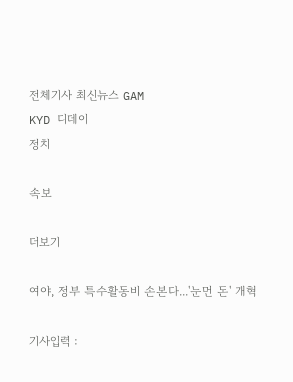전체기사 최신뉴스 GAM
KYD 디데이
정치

속보

더보기

여야, 정부 특수활동비 손본다...'눈먼 돈' 개혁

기사입력 :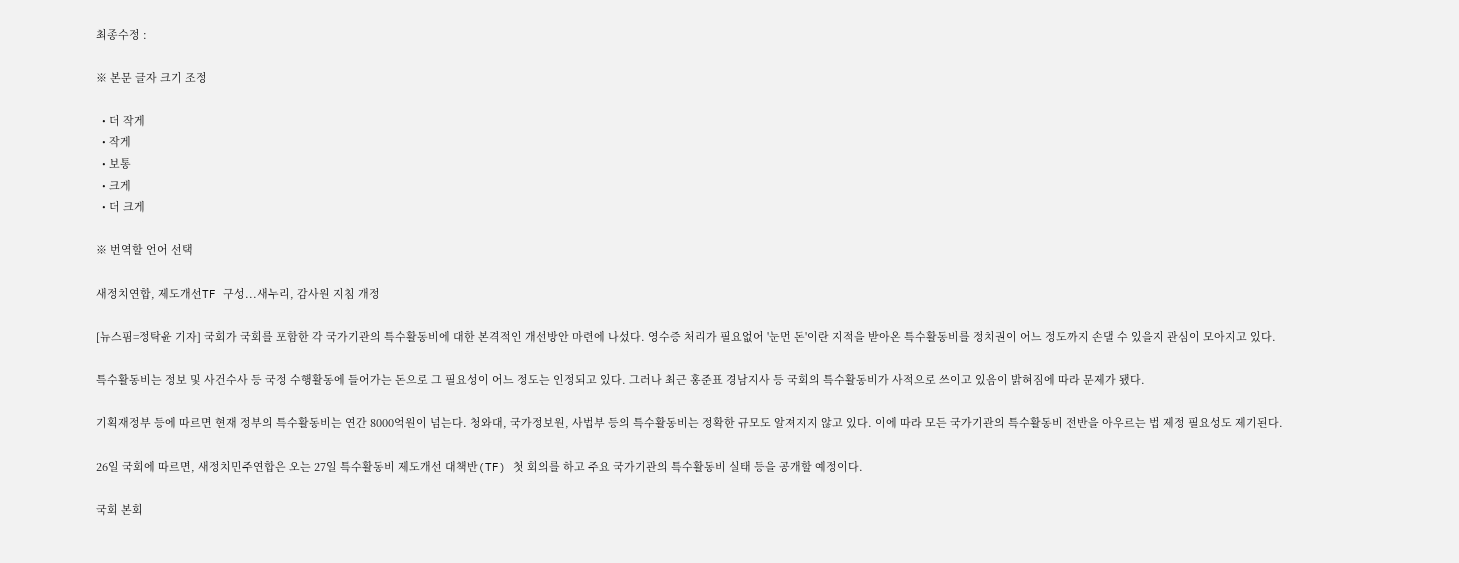최종수정 :

※ 본문 글자 크기 조정

  • 더 작게
  • 작게
  • 보통
  • 크게
  • 더 크게

※ 번역할 언어 선택

새정치연합, 제도개선TF 구성...새누리, 감사원 지침 개정

[뉴스핌=정탁윤 기자] 국회가 국회를 포함한 각 국가기관의 특수활동비에 대한 본격적인 개선방안 마련에 나섰다. 영수증 처리가 필요없어 '눈먼 돈'이란 지적을 받아온 특수활동비를 정치권이 어느 정도까지 손댈 수 있을지 관심이 모아지고 있다.

특수활동비는 정보 및 사건수사 등 국정 수행활동에 들어가는 돈으로 그 필요성이 어느 정도는 인정되고 있다. 그러나 최근 홍준표 경남지사 등 국회의 특수활동비가 사적으로 쓰이고 있음이 밝혀짐에 따라 문제가 됐다.

기획재정부 등에 따르면 현재 정부의 특수활동비는 연간 8000억원이 넘는다. 청와대, 국가정보원, 사법부 등의 특수활동비는 정확한 규모도 알져지지 않고 있다. 이에 따라 모든 국가기관의 특수활동비 전반을 아우르는 법 제정 필요성도 제기된다.

26일 국회에 따르면, 새정치민주연합은 오는 27일 특수활동비 제도개선 대책반(TF) 첫 회의를 하고 주요 국가기관의 특수활동비 실태 등을 공개할 예정이다.

국회 본회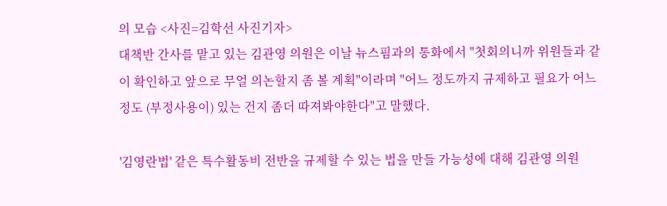의 모습 <사진=김학선 사진기자>
대책반 간사를 맡고 있는 김관영 의원은 이날 뉴스핌과의 통화에서 "첫회의니까 위원들과 같이 확인하고 앞으로 무얼 의논할지 좀 볼 계획"이라며 "어느 정도까지 규제하고 필요가 어느 정도 (부정사용이) 있는 건지 좀더 따져봐야한다"고 말했다.

'김영란법' 같은 특수활동비 전반을 규제할 수 있는 법을 만들 가능성에 대해 김관영 의원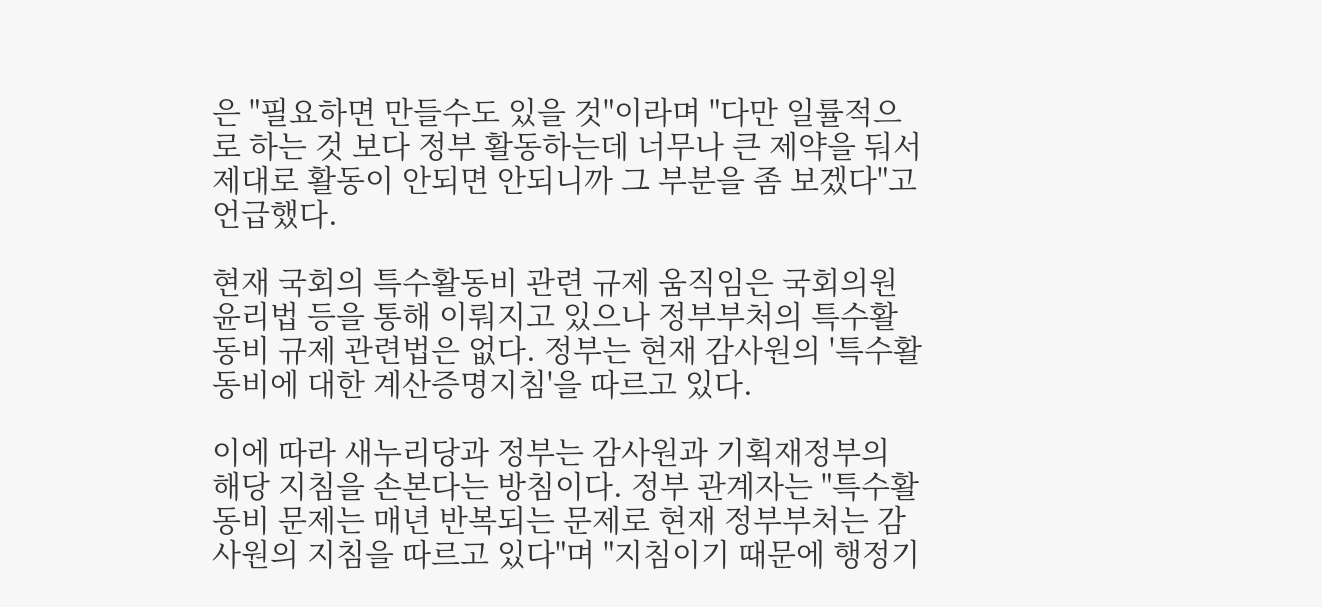은 "필요하면 만들수도 있을 것"이라며 "다만 일률적으로 하는 것 보다 정부 활동하는데 너무나 큰 제약을 둬서 제대로 활동이 안되면 안되니까 그 부분을 좀 보겠다"고 언급했다.

현재 국회의 특수활동비 관련 규제 움직임은 국회의원윤리법 등을 통해 이뤄지고 있으나 정부부처의 특수활동비 규제 관련법은 없다. 정부는 현재 감사원의 '특수활동비에 대한 계산증명지침'을 따르고 있다.

이에 따라 새누리당과 정부는 감사원과 기획재정부의 해당 지침을 손본다는 방침이다. 정부 관계자는 "특수활동비 문제는 매년 반복되는 문제로 현재 정부부처는 감사원의 지침을 따르고 있다"며 "지침이기 때문에 행정기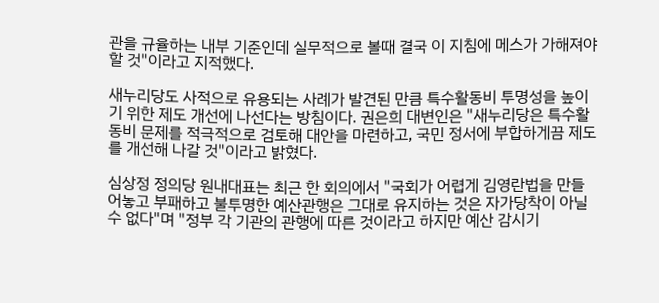관을 규율하는 내부 기준인데 실무적으로 볼때 결국 이 지침에 메스가 가해져야할 것"이라고 지적했다.

새누리당도 사적으로 유용되는 사례가 발견된 만큼 특수활동비 투명성을 높이기 위한 제도 개선에 나선다는 방침이다. 권은희 대변인은 "새누리당은 특수활동비 문제를 적극적으로 검토해 대안을 마련하고, 국민 정서에 부합하게끔 제도를 개선해 나갈 것"이라고 밝혔다.

심상정 정의당 원내대표는 최근 한 회의에서 "국회가 어렵게 김영란법을 만들어놓고 부패하고 불투명한 예산관행은 그대로 유지하는 것은 자가당착이 아닐 수 없다"며 "정부 각 기관의 관행에 따른 것이라고 하지만 예산 감시기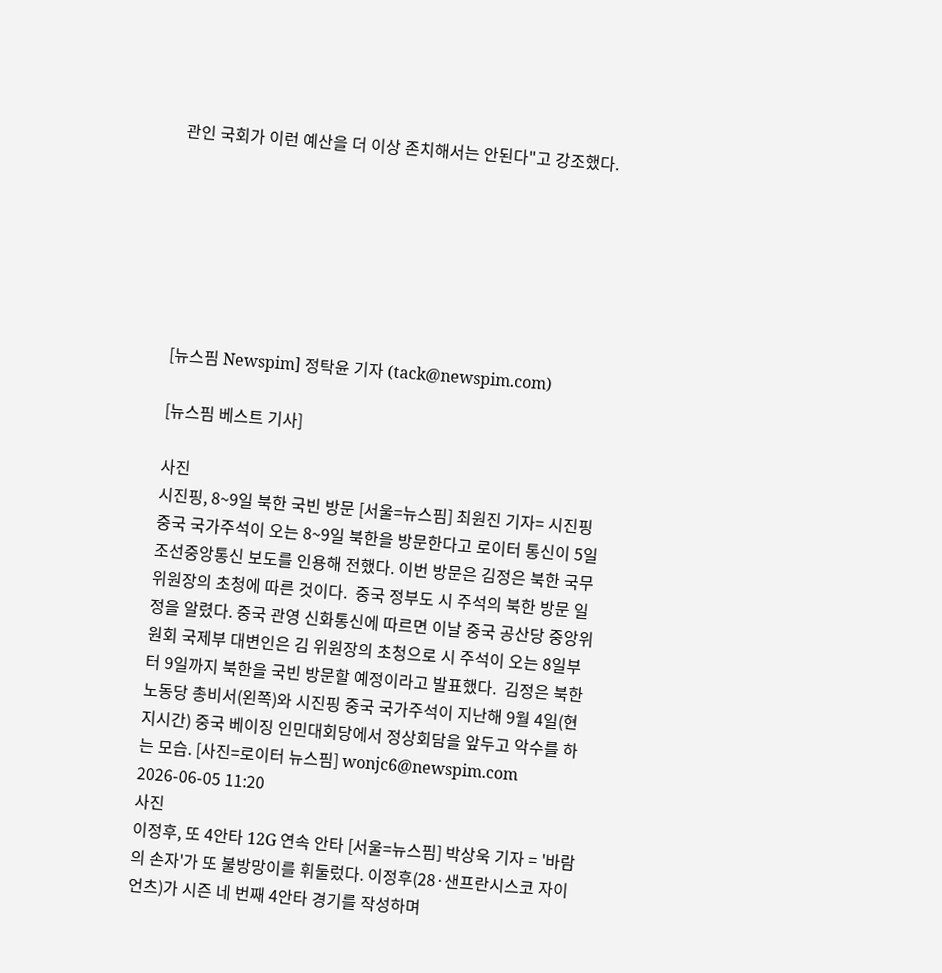관인 국회가 이런 예산을 더 이상 존치해서는 안된다"고 강조했다.







[뉴스핌 Newspim] 정탁윤 기자 (tack@newspim.com)

[뉴스핌 베스트 기사]

사진
시진핑, 8~9일 북한 국빈 방문 [서울=뉴스핌] 최원진 기자= 시진핑 중국 국가주석이 오는 8~9일 북한을 방문한다고 로이터 통신이 5일 조선중앙통신 보도를 인용해 전했다. 이번 방문은 김정은 북한 국무위원장의 초청에 따른 것이다.  중국 정부도 시 주석의 북한 방문 일정을 알렸다. 중국 관영 신화통신에 따르면 이날 중국 공산당 중앙위원회 국제부 대변인은 김 위원장의 초청으로 시 주석이 오는 8일부터 9일까지 북한을 국빈 방문할 예정이라고 발표했다.  김정은 북한 노동당 총비서(왼쪽)와 시진핑 중국 국가주석이 지난해 9월 4일(현지시간) 중국 베이징 인민대회당에서 정상회담을 앞두고 악수를 하는 모습. [사진=로이터 뉴스핌] wonjc6@newspim.com   2026-06-05 11:20
사진
이정후, 또 4안타 12G 연속 안타 [서울=뉴스핌] 박상욱 기자 = '바람의 손자'가 또 불방망이를 휘둘렀다. 이정후(28·샌프란시스코 자이언츠)가 시즌 네 번째 4안타 경기를 작성하며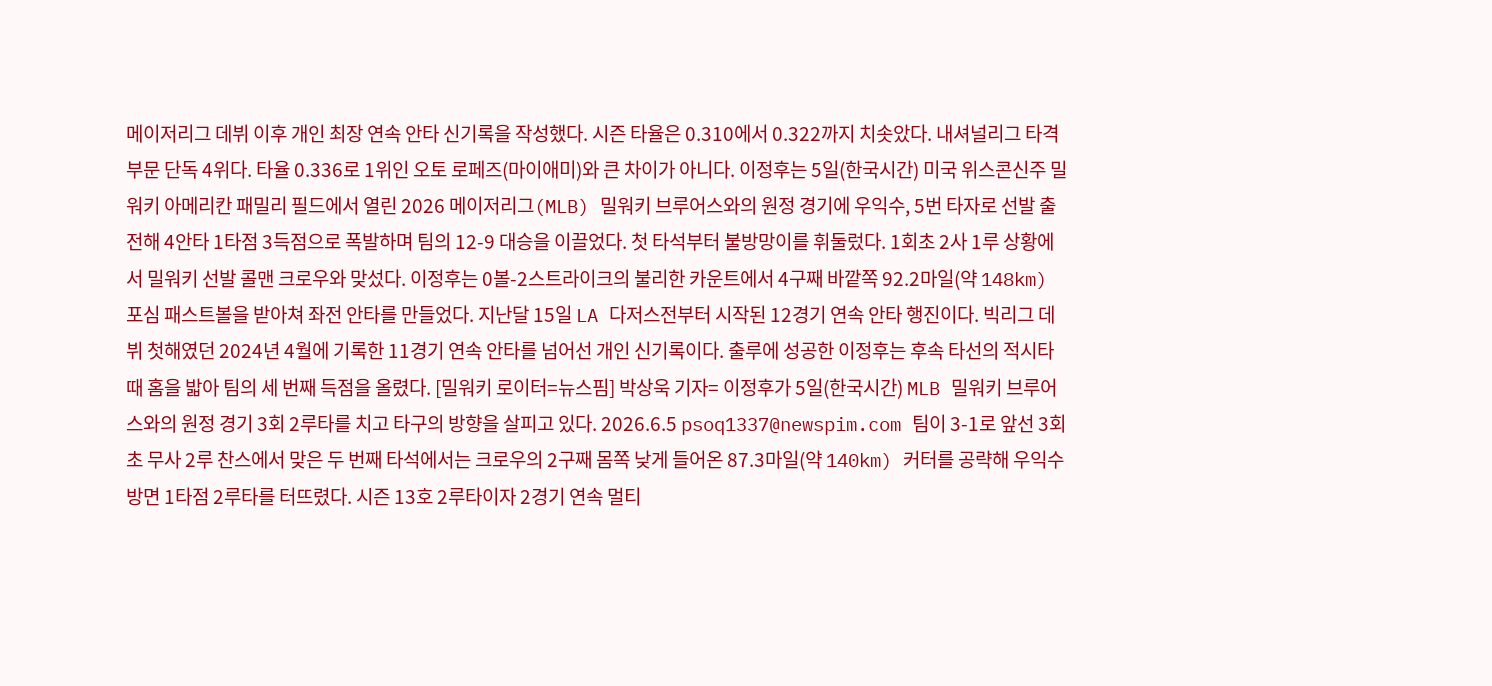메이저리그 데뷔 이후 개인 최장 연속 안타 신기록을 작성했다. 시즌 타율은 0.310에서 0.322까지 치솟았다. 내셔널리그 타격 부문 단독 4위다. 타율 0.336로 1위인 오토 로페즈(마이애미)와 큰 차이가 아니다. 이정후는 5일(한국시간) 미국 위스콘신주 밀워키 아메리칸 패밀리 필드에서 열린 2026 메이저리그(MLB) 밀워키 브루어스와의 원정 경기에 우익수, 5번 타자로 선발 출전해 4안타 1타점 3득점으로 폭발하며 팀의 12-9 대승을 이끌었다. 첫 타석부터 불방망이를 휘둘렀다. 1회초 2사 1루 상황에서 밀워키 선발 콜맨 크로우와 맞섰다. 이정후는 0볼-2스트라이크의 불리한 카운트에서 4구째 바깥쪽 92.2마일(약 148km) 포심 패스트볼을 받아쳐 좌전 안타를 만들었다. 지난달 15일 LA 다저스전부터 시작된 12경기 연속 안타 행진이다. 빅리그 데뷔 첫해였던 2024년 4월에 기록한 11경기 연속 안타를 넘어선 개인 신기록이다. 출루에 성공한 이정후는 후속 타선의 적시타 때 홈을 밟아 팀의 세 번째 득점을 올렸다. [밀워키 로이터=뉴스핌] 박상욱 기자= 이정후가 5일(한국시간) MLB 밀워키 브루어스와의 원정 경기 3회 2루타를 치고 타구의 방향을 살피고 있다. 2026.6.5 psoq1337@newspim.com 팀이 3-1로 앞선 3회초 무사 2루 찬스에서 맞은 두 번째 타석에서는 크로우의 2구째 몸쪽 낮게 들어온 87.3마일(약 140km) 커터를 공략해 우익수 방면 1타점 2루타를 터뜨렸다. 시즌 13호 2루타이자 2경기 연속 멀티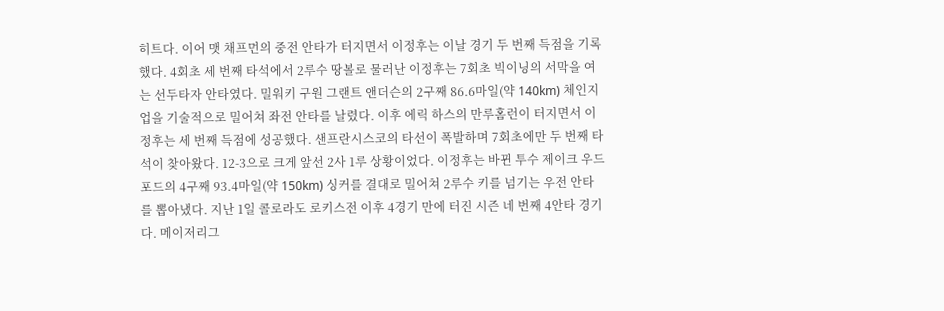히트다. 이어 맷 채프먼의 중전 안타가 터지면서 이정후는 이날 경기 두 번째 득점을 기록했다. 4회초 세 번째 타석에서 2루수 땅볼로 물러난 이정후는 7회초 빅이닝의 서막을 여는 선두타자 안타였다. 밀워키 구원 그랜트 앤더슨의 2구째 86.6마일(약 140km) 체인지업을 기술적으로 밀어쳐 좌전 안타를 날렸다. 이후 에릭 하스의 만루홈런이 터지면서 이정후는 세 번째 득점에 성공했다. 샌프란시스코의 타선이 폭발하며 7회초에만 두 번째 타석이 찾아왔다. 12-3으로 크게 앞선 2사 1루 상황이었다. 이정후는 바뀐 투수 제이크 우드포드의 4구째 93.4마일(약 150km) 싱커를 결대로 밀어쳐 2루수 키를 넘기는 우전 안타를 뽑아냈다. 지난 1일 콜로라도 로키스전 이후 4경기 만에 터진 시즌 네 번째 4안타 경기다. 메이저리그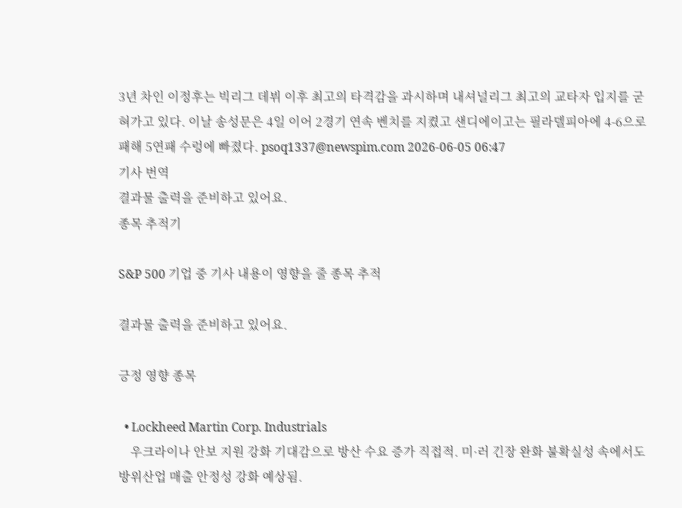3년 차인 이정후는 빅리그 데뷔 이후 최고의 타격감을 과시하며 내셔널리그 최고의 교타자 입지를 굳혀가고 있다. 이날 송성문은 4일 이어 2경기 연속 벤치를 지켰고 샌디에이고는 필라델피아에 4-6으로 패해 5연패 수렁에 빠졌다. psoq1337@newspim.com 2026-06-05 06:47
기사 번역
결과물 출력을 준비하고 있어요.
종목 추적기

S&P 500 기업 중 기사 내용이 영향을 줄 종목 추적

결과물 출력을 준비하고 있어요.

긍정 영향 종목

  • Lockheed Martin Corp. Industrials
    우크라이나 안보 지원 강화 기대감으로 방산 수요 증가 직접적. 미·러 긴장 완화 불확실성 속에서도 방위산업 매출 안정성 강화 예상됨.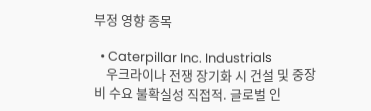부정 영향 종목

  • Caterpillar Inc. Industrials
    우크라이나 전쟁 장기화 시 건설 및 중장비 수요 불확실성 직접적. 글로벌 인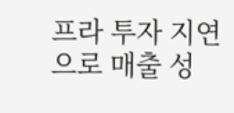프라 투자 지연으로 매출 성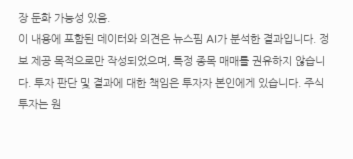장 둔화 가능성 있음.
이 내용에 포함된 데이터와 의견은 뉴스핌 AI가 분석한 결과입니다. 정보 제공 목적으로만 작성되었으며, 특정 종목 매매를 권유하지 않습니다. 투자 판단 및 결과에 대한 책임은 투자자 본인에게 있습니다. 주식 투자는 원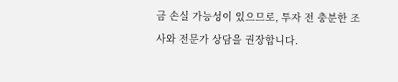금 손실 가능성이 있으므로, 투자 전 충분한 조사와 전문가 상담을 권장합니다.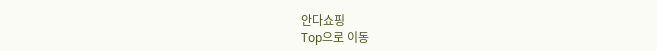안다쇼핑
Top으로 이동